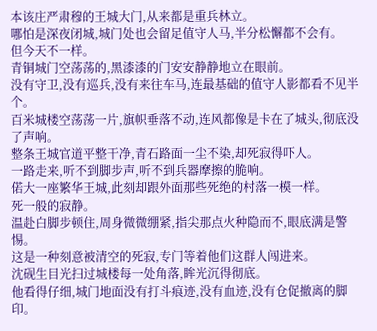本该庄严肃穆的王城大门,从来都是重兵林立。
哪怕是深夜闭城,城门处也会留足值守人马,半分松懈都不会有。
但今天不一样。
青铜城门空荡荡的,黑漆漆的门安安静静地立在眼前。
没有守卫,没有巡兵,没有来往车马,连最基础的值守人影都看不见半个。
百米城楼空荡荡一片,旗帜垂落不动,连风都像是卡在了城头,彻底没了声响。
整条王城官道平整干净,青石路面一尘不染,却死寂得吓人。
一路走来,听不到脚步声,听不到兵器摩擦的脆响。
偌大一座繁华王城,此刻却跟外面那些死绝的村落一模一样。
死一般的寂静。
温赴白脚步顿住,周身微微绷紧,指尖那点火种隐而不,眼底满是警惕。
这是一种刻意被清空的死寂,专门等着他们这群人闯进来。
沈砚生目光扫过城楼每一处角落,眸光沉得彻底。
他看得仔细,城门地面没有打斗痕迹,没有血迹,没有仓促撤离的脚印。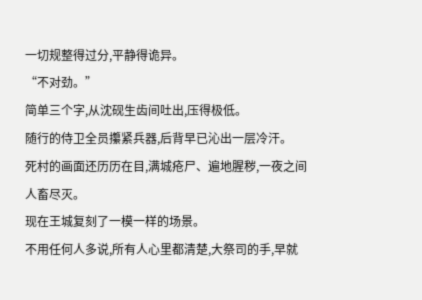一切规整得过分,平静得诡异。
“不对劲。”
简单三个字,从沈砚生齿间吐出,压得极低。
随行的侍卫全员攥紧兵器,后背早已沁出一层冷汗。
死村的画面还历历在目,满城疮尸、遍地腥秽,一夜之间人畜尽灭。
现在王城复刻了一模一样的场景。
不用任何人多说,所有人心里都清楚,大祭司的手,早就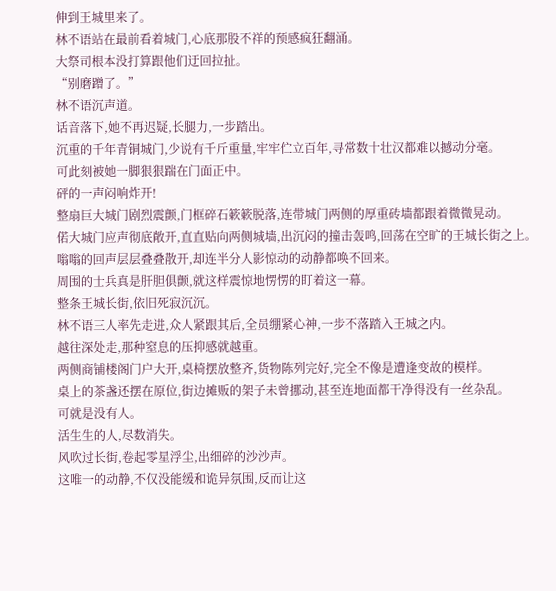伸到王城里来了。
林不语站在最前看着城门,心底那股不祥的预感疯狂翻涌。
大祭司根本没打算跟他们迂回拉扯。
“别磨蹭了。”
林不语沉声道。
话音落下,她不再迟疑,长腿力,一步踏出。
沉重的千年青铜城门,少说有千斤重量,牢牢伫立百年,寻常数十壮汉都难以撼动分毫。
可此刻被她一脚狠狠踹在门面正中。
砰的一声闷响炸开!
整扇巨大城门剧烈震颤,门框碎石簌簌脱落,连带城门两侧的厚重砖墙都跟着微微晃动。
偌大城门应声彻底敞开,直直贴向两侧城墙,出沉闷的撞击轰鸣,回荡在空旷的王城长街之上。
嗡嗡的回声层层叠叠散开,却连半分人影惊动的动静都唤不回来。
周围的士兵真是肝胆俱颤,就这样震惊地愣愣的盯着这一幕。
整条王城长街,依旧死寂沉沉。
林不语三人率先走进,众人紧跟其后,全员绷紧心神,一步不落踏入王城之内。
越往深处走,那种窒息的压抑感就越重。
两侧商铺楼阁门户大开,桌椅摆放整齐,货物陈列完好,完全不像是遭逢变故的模样。
桌上的茶盏还摆在原位,街边摊贩的架子未曾挪动,甚至连地面都干净得没有一丝杂乱。
可就是没有人。
活生生的人,尽数消失。
风吹过长街,卷起零星浮尘,出细碎的沙沙声。
这唯一的动静,不仅没能缓和诡异氛围,反而让这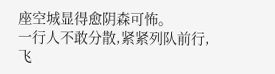座空城显得愈阴森可怖。
一行人不敢分散,紧紧列队前行,飞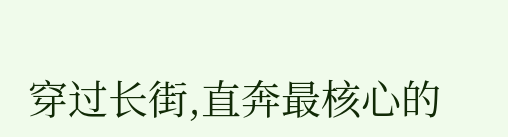穿过长街,直奔最核心的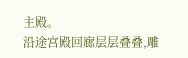主殿。
沿途宫殿回廊层层叠叠,雕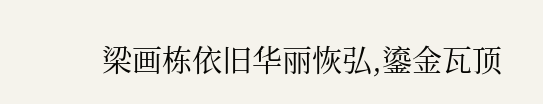梁画栋依旧华丽恢弘,鎏金瓦顶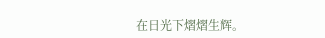在日光下熠熠生辉。